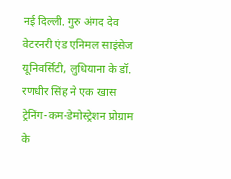नई दिल्ली. गुरु अंगद देव वेटरनरी एंड एनिमल साइंसेज यूनिवर्सिटी, लुधियाना के डॉ. रणधीर सिंह ने एक खास ट्रेनिंग-कम-डेमोस्ट्रेशन प्रोग्राम के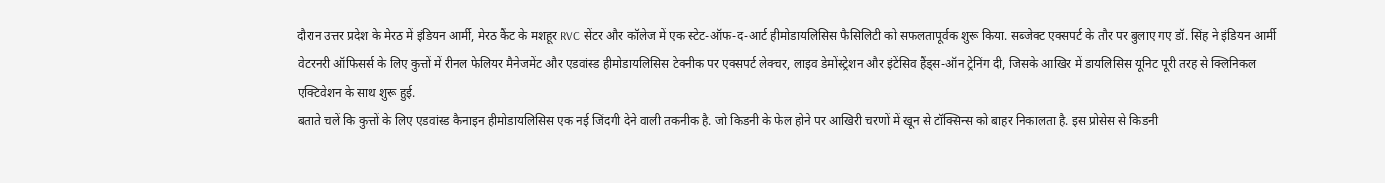दौरान उत्तर प्रदेश के मेरठ में इंडियन आर्मी, मेरठ कैंट के मशहूर RVC सेंटर और कॉलेज में एक स्टेट-ऑफ-द-आर्ट हीमोडायलिसिस फैसिलिटी को सफलतापूर्वक शुरू किया. सब्जेक्ट एक्सपर्ट के तौर पर बुलाए गए डॉ. सिंह ने इंडियन आर्मी वेटरनरी ऑफिसर्स के लिए कुत्तों में रीनल फेलियर मैनेजमेंट और एडवांस्ड हीमोडायलिसिस टेक्नीक पर एक्सपर्ट लेक्चर, लाइव डेमोंस्ट्रेशन और इंटेंसिव हैंड्स-ऑन ट्रेनिंग दी, जिसके आखिर में डायलिसिस यूनिट पूरी तरह से क्लिनिकल एक्टिवेशन के साथ शुरू हुई.
बताते चलें कि कुत्तों के लिए एडवांस्ड कैनाइन हीमोडायलिसिस एक नई जिंदगी देने वाली तकनीक है. जो किडनी के फेल होने पर आखिरी चरणों में खून से टॉक्सिन्स को बाहर निकालता है. इस प्रोसेस से किडनी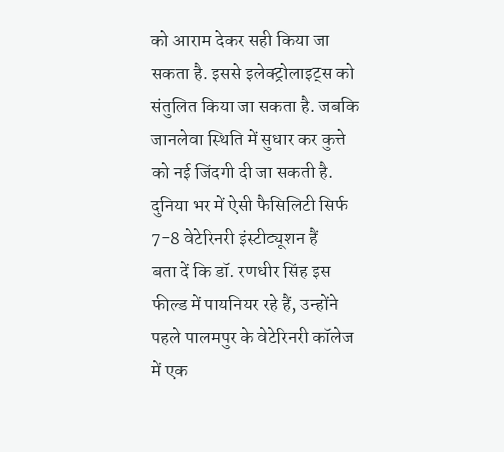को आराम देकर सही किया जा सकता है. इससे इलेक्ट्रोलाइट्स को संतुलित किया जा सकता है. जबकि जानलेवा स्थिति में सुधार कर कुत्ते को नई जिंदगी दी जा सकती है.
दुनिया भर में ऐसी फैसिलिटी सिर्फ 7-8 वेटेरिनरी इंस्टीट्यूशन हैं
बता दें कि डॉ. रणधीर सिंह इस फील्ड में पायनियर रहे हैं, उन्होंने पहले पालमपुर के वेटेरिनरी कॉलेज में एक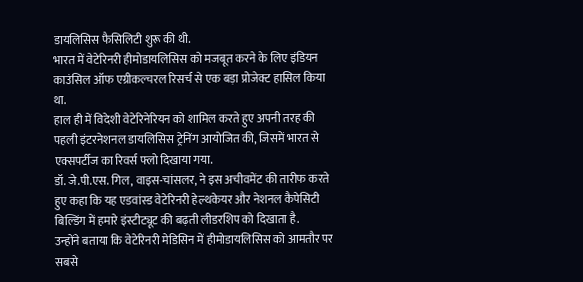डायलिसिस फैसिलिटी शुरू की थी.
भारत में वेटेरिनरी हीमोडायलिसिस को मजबूत करने के लिए इंडियन काउंसिल ऑफ एग्रीकल्चरल रिसर्च से एक बड़ा प्रोजेक्ट हासिल किया था.
हाल ही में विदेशी वेटेरिनेरियन को शामिल करते हुए अपनी तरह की पहली इंटरनेशनल डायलिसिस ट्रेनिंग आयोजित की, जिसमें भारत से एक्सपर्टीज का रिवर्स फ्लो दिखाया गया.
डॉ. जे.पी.एस. गिल, वाइस-चांसलर, ने इस अचीवमेंट की तारीफ करते हुए कहा कि यह एडवांस्ड वेटेरिनरी हेल्थकेयर और नेशनल कैपेसिटी बिल्डिंग में हमारे इंस्टीट्यूट की बढ़ती लीडरशिप को दिखाता है.
उन्होंने बताया कि वेटेरिनरी मेडिसिन में हीमोडायलिसिस को आमतौर पर सबसे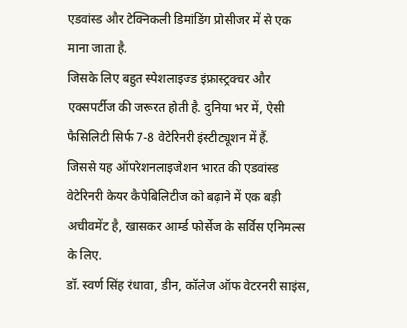एडवांस्ड और टेक्निकली डिमांडिंग प्रोसीजर में से एक माना जाता है.
जिसके लिए बहुत स्पेशलाइज्ड इंफ्रास्ट्रक्चर और एक्सपर्टीज की जरूरत होती है. दुनिया भर में, ऐसी फैसिलिटी सिर्फ 7-8 वेटेरिनरी इंस्टीट्यूशन में हैं.
जिससे यह ऑपरेशनलाइजेशन भारत की एडवांस्ड वेटेरिनरी केयर कैपेबिलिटीज को बढ़ाने में एक बड़ी अचीवमेंट है, खासकर आर्म्ड फोर्सेज के सर्विस एनिमल्स के लिए.
डॉ. स्वर्ण सिंह रंधावा, डीन, कॉलेज ऑफ वेटरनरी साइंस,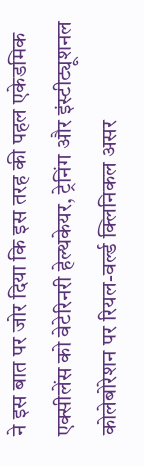ने इस बात पर जोर दिया कि इस तरह की पहल एकेडमिक एक्सीलेंस को वेटेरिनरी हेल्थकेयर, ट्रेनिंग और इंस्टीट्यूशनल कोलेबोरेशन पर रियल-वर्ल्ड क्लिनिकल असर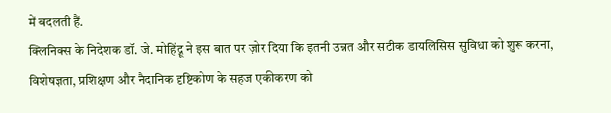में बदलती हैं.
क्लिनिक्स के निदेशक डॉ. जे. मोहिंद्रू ने इस बात पर ज़ोर दिया कि इतनी उन्नत और सटीक डायलिसिस सुविधा को शुरू करना, विशेषज्ञता, प्रशिक्षण और नैदानिक दृष्टिकोण के सहज एकीकरण को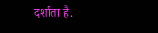दर्शाता है.